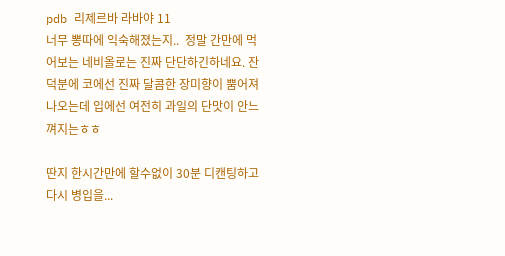pdb 리제르바 라바야 11
너무 뽕따에 익숙해졌는지..  정말 간만에 먹어보는 네비올로는 진짜 단단하긴하네요. 잔덕분에 코에선 진짜 달콤한 장미향이 뿜어져나오는데 입에선 여전히 과일의 단맛이 안느껴지는ㅎㅎ

딴지 한시간만에 할수없이 30분 디캔팅하고 다시 병입을...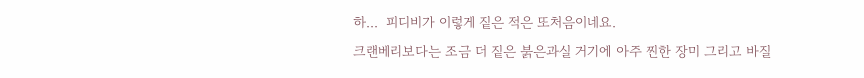하...  피디비가 이렇게 짙은 적은 또처음이네요.
크랜베리보다는 조금 더 짙은 붉은과실 거기에 아주 찐한 장미 그리고 바질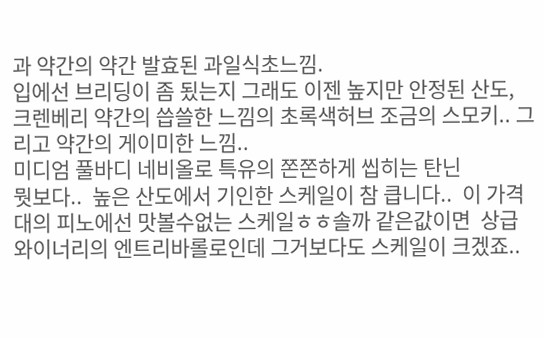과 약간의 약간 발효된 과일식초느낌.
입에선 브리딩이 좀 됬는지 그래도 이젠 높지만 안정된 산도, 크렌베리 약간의 씁쓸한 느낌의 초록색허브 조금의 스모키.. 그리고 약간의 게이미한 느낌..
미디엄 풀바디 네비올로 특유의 쫀쫀하게 씹히는 탄닌
뭣보다..  높은 산도에서 기인한 스케일이 참 큽니다..  이 가격대의 피노에선 맛볼수없는 스케일ㅎㅎ솔까 같은값이면  상급 와이너리의 엔트리바롤로인데 그거보다도 스케일이 크겠죠..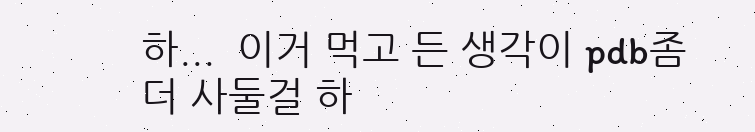하...  이거 먹고 든 생각이 pdb좀 더 사둘걸 하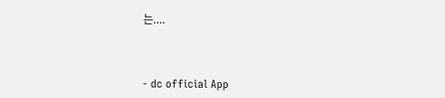는....



- dc official App